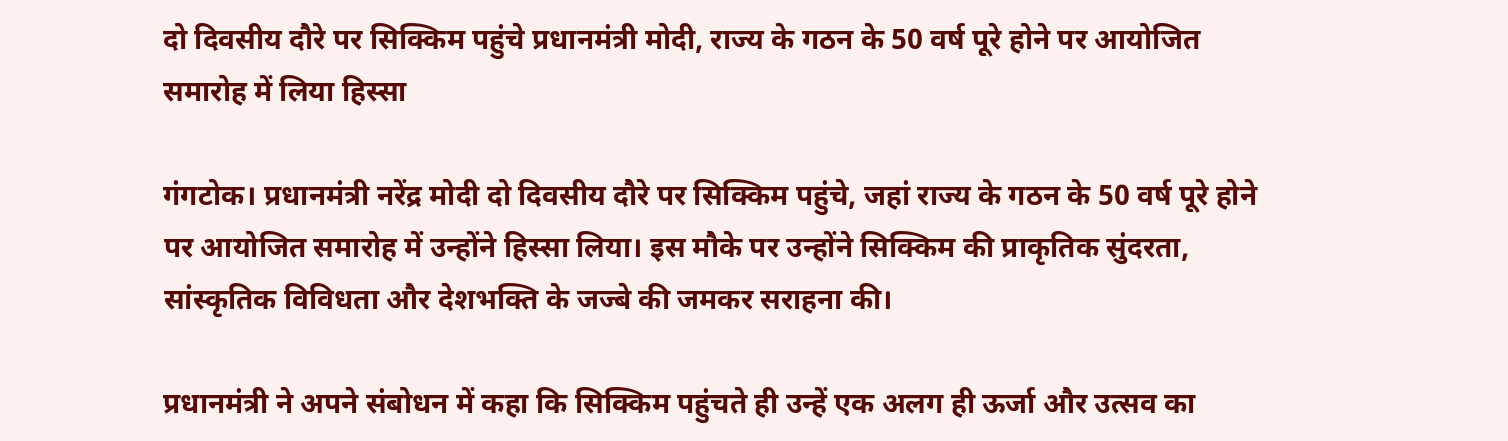दो दिवसीय दौरे पर सिक्किम पहुंचे प्रधानमंत्री मोदी, राज्य के गठन के 50 वर्ष पूरे होने पर आयोजित समारोह में लिया हिस्सा

गंगटोक। प्रधानमंत्री नरेंद्र मोदी दो दिवसीय दौरे पर सिक्किम पहुंचे, जहां राज्य के गठन के 50 वर्ष पूरे होने पर आयोजित समारोह में उन्होंने हिस्सा लिया। इस मौके पर उन्होंने सिक्किम की प्राकृतिक सुंदरता, सांस्कृतिक विविधता और देशभक्ति के जज्बे की जमकर सराहना की।

प्रधानमंत्री ने अपने संबोधन में कहा कि सिक्किम पहुंचते ही उन्हें एक अलग ही ऊर्जा और उत्सव का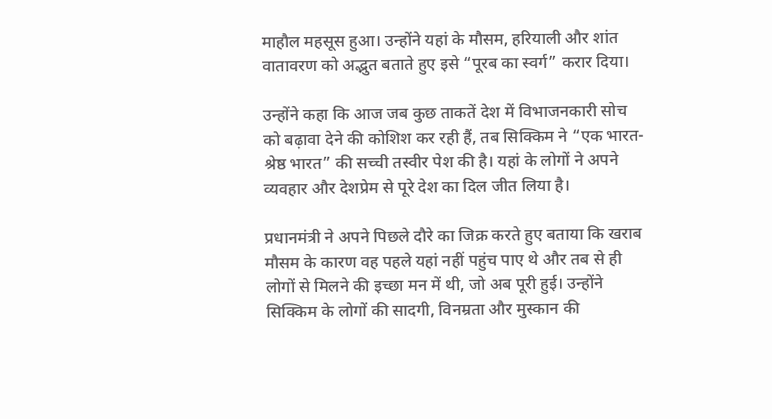माहौल महसूस हुआ। उन्होंने यहां के मौसम, हरियाली और शांत वातावरण को अद्भुत बताते हुए इसे “पूरब का स्वर्ग” करार दिया।

उन्होंने कहा कि आज जब कुछ ताकतें देश में विभाजनकारी सोच को बढ़ावा देने की कोशिश कर रही हैं, तब सिक्किम ने “एक भारत-श्रेष्ठ भारत” की सच्ची तस्वीर पेश की है। यहां के लोगों ने अपने व्यवहार और देशप्रेम से पूरे देश का दिल जीत लिया है।

प्रधानमंत्री ने अपने पिछले दौरे का जिक्र करते हुए बताया कि खराब मौसम के कारण वह पहले यहां नहीं पहुंच पाए थे और तब से ही लोगों से मिलने की इच्छा मन में थी, जो अब पूरी हुई। उन्होंने सिक्किम के लोगों की सादगी, विनम्रता और मुस्कान की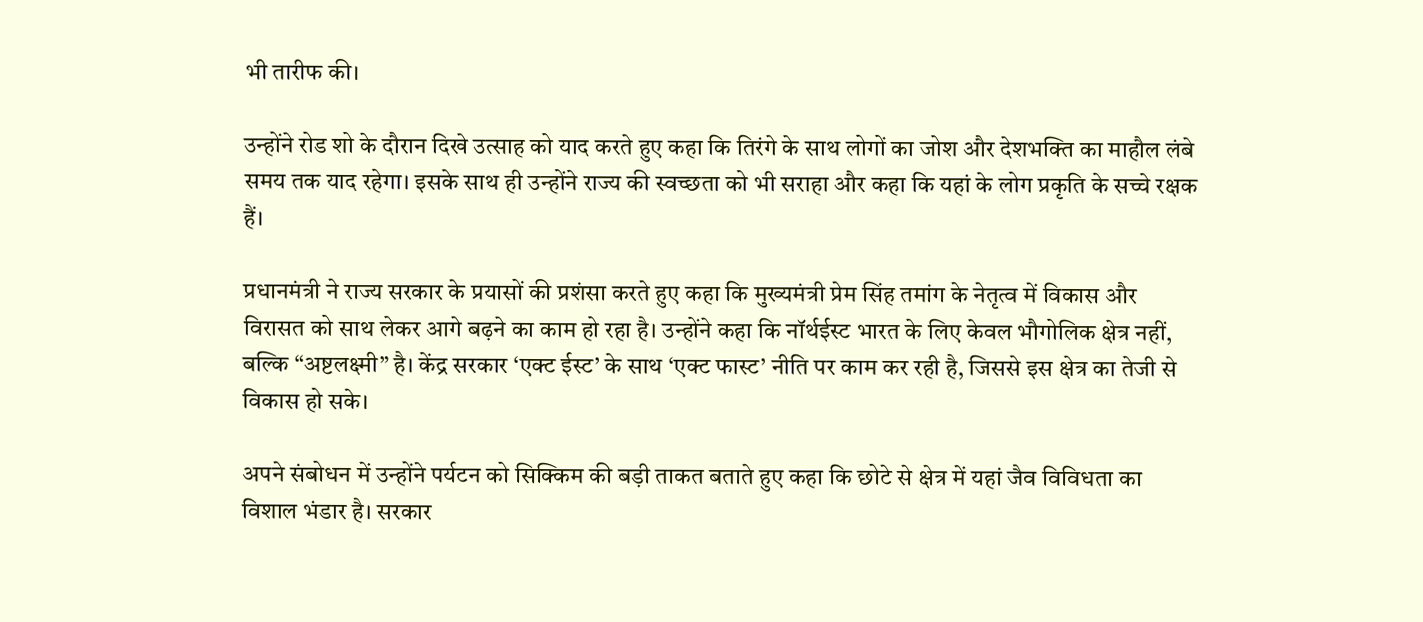भी तारीफ की।

उन्होंने रोड शो के दौरान दिखे उत्साह को याद करते हुए कहा कि तिरंगे के साथ लोगों का जोश और देशभक्ति का माहौल लंबे समय तक याद रहेगा। इसके साथ ही उन्होंने राज्य की स्वच्छता को भी सराहा और कहा कि यहां के लोग प्रकृति के सच्चे रक्षक हैं।

प्रधानमंत्री ने राज्य सरकार के प्रयासों की प्रशंसा करते हुए कहा कि मुख्यमंत्री प्रेम सिंह तमांग के नेतृत्व में विकास और विरासत को साथ लेकर आगे बढ़ने का काम हो रहा है। उन्होंने कहा कि नॉर्थईस्ट भारत के लिए केवल भौगोलिक क्षेत्र नहीं, बल्कि “अष्टलक्ष्मी” है। केंद्र सरकार ‘एक्ट ईस्ट’ के साथ ‘एक्ट फास्ट’ नीति पर काम कर रही है, जिससे इस क्षेत्र का तेजी से विकास हो सके।

अपने संबोधन में उन्होंने पर्यटन को सिक्किम की बड़ी ताकत बताते हुए कहा कि छोटे से क्षेत्र में यहां जैव विविधता का विशाल भंडार है। सरकार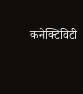कनेक्टिविटी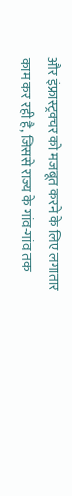और इंफ्रास्ट्रक्चर को मजबूत करने के लिए लगातार काम कर रही है, जिससे राज्य के गांव-गांव तक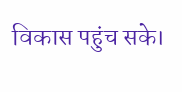विकास पहुंच सके।